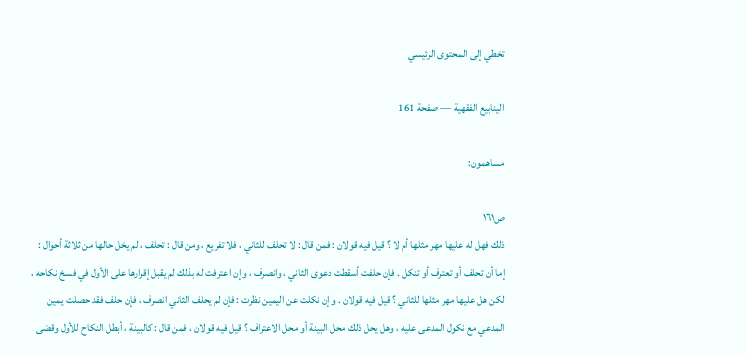تخطي إلى المحتوى الرئيسي

الينابيع الفقهية — صفحة 161

مساهمون:

ص١٦١
ذلك فهل له عليها مهر مثلها أم لا ؟ قيل فيه قولان : فمن قال : لا تحلف للثاني ، فلا تفريع ، ومن قال : تحلف ، لم يخل حالها من ثلاثة أحوال : إما أن تحلف أو تعترف أو تنكل . فإن حلفت أسقطت دعوى الثاني ، وانصرف ، وإن اعترفت له بذلك لم يقبل إقرارها على الأول في فسخ نكاحه ، لكن هل عليها مهر مثلها للثاني ؟ قيل فيه قولان . وإن نكلت عن اليمين نظرت : فإن لم يحلف الثاني انصرف ، فإن حلف فقد حصلت يمين المدعي مع نكول المدعى عليه ، وهل يحل ذلك محل البينة أو محل الاعتراف ؟ قيل فيه قولان ، فمن قال : كالبينة ، أبطل النكاح للأول وقضى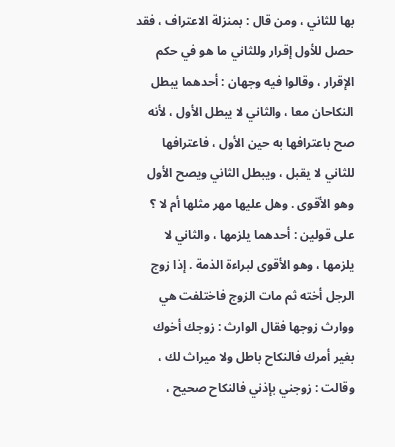بها للثاني ، ومن قال : بمنزلة الاعتراف ، فقد حصل للأول إقرار وللثاني ما هو في حكم الإقرار ، وقالوا فيه وجهان : أحدهما يبطل النكاحان معا ، والثاني لا يبطل الأول ، لأنه صح باعترافها به حين الأول ، فاعترافها للثاني لا يقبل ، ويبطل الثاني ويصح الأول وهو الأقوى . وهل عليها مهر مثلها أم لا ؟ على قولين : أحدهما يلزمها ، والثاني لا يلزمها ، وهو الأقوى لبراءة الذمة . إذا زوج الرجل أخته ثم مات الزوج فاختلفت هي ووارث زوجها فقال الوارث : زوجك أخوك بغير أمرك فالنكاح باطل ولا ميراث لك ، وقالت : زوجني بإذني فالنكاح صحيح ،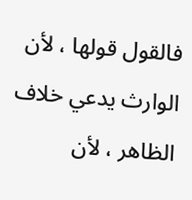فالقول قولها ، لأن الوارث يدعي خلاف الظاهر ، لأن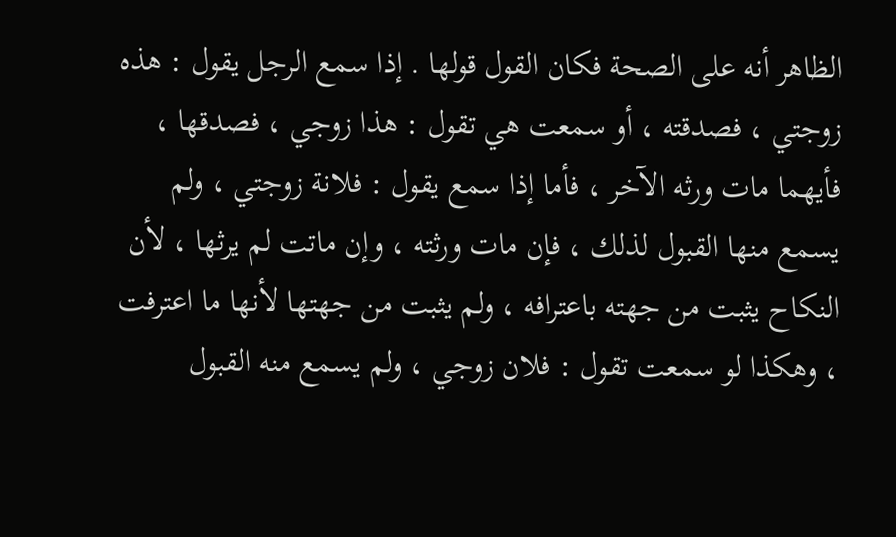الظاهر أنه على الصحة فكان القول قولها . إذا سمع الرجل يقول : هذه زوجتي ، فصدقته ، أو سمعت هي تقول : هذا زوجي ، فصدقها ، فأيهما مات ورثه الآخر ، فأما إذا سمع يقول : فلانة زوجتي ، ولم يسمع منها القبول لذلك ، فإن مات ورثته ، وإن ماتت لم يرثها ، لأن النكاح يثبت من جهته باعترافه ، ولم يثبت من جهتها لأنها ما اعترفت ، وهكذا لو سمعت تقول : فلان زوجي ، ولم يسمع منه القبول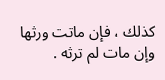كذلك ، فإن ماتت ورثها وإن مات لم ترثه .